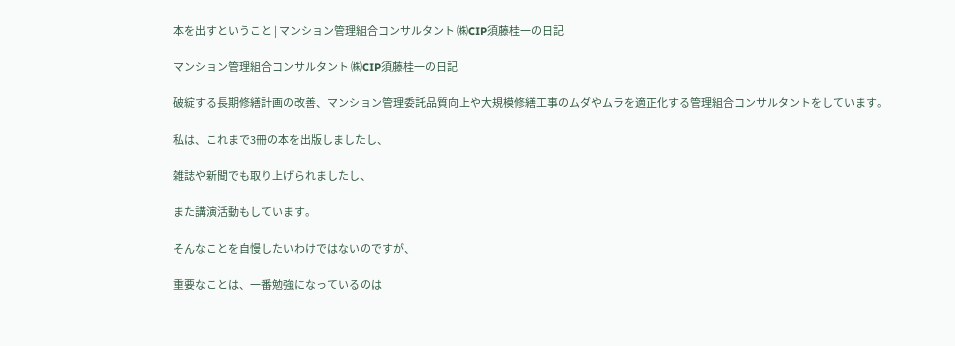本を出すということ | マンション管理組合コンサルタント ㈱CIP須藤桂一の日記

マンション管理組合コンサルタント ㈱CIP須藤桂一の日記

破綻する長期修繕計画の改善、マンション管理委託品質向上や大規模修繕工事のムダやムラを適正化する管理組合コンサルタントをしています。

私は、これまで3冊の本を出版しましたし、

雑誌や新聞でも取り上げられましたし、

また講演活動もしています。

そんなことを自慢したいわけではないのですが、

重要なことは、一番勉強になっているのは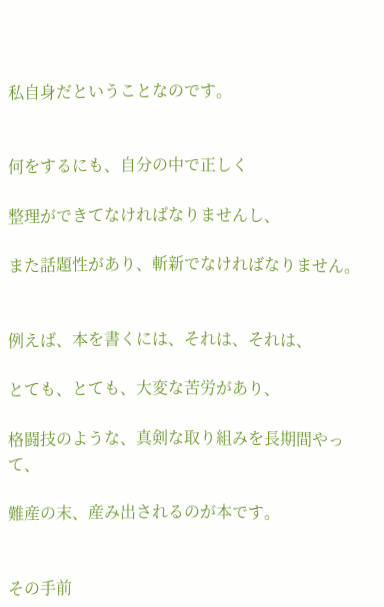私自身だということなのです。


何をするにも、自分の中で正しく

整理ができてなければなりませんし、

また話題性があり、斬新でなければなりません。


例えば、本を書くには、それは、それは、

とても、とても、大変な苦労があり、

格闘技のような、真剣な取り組みを長期間やって、

難産の末、産み出されるのが本です。


その手前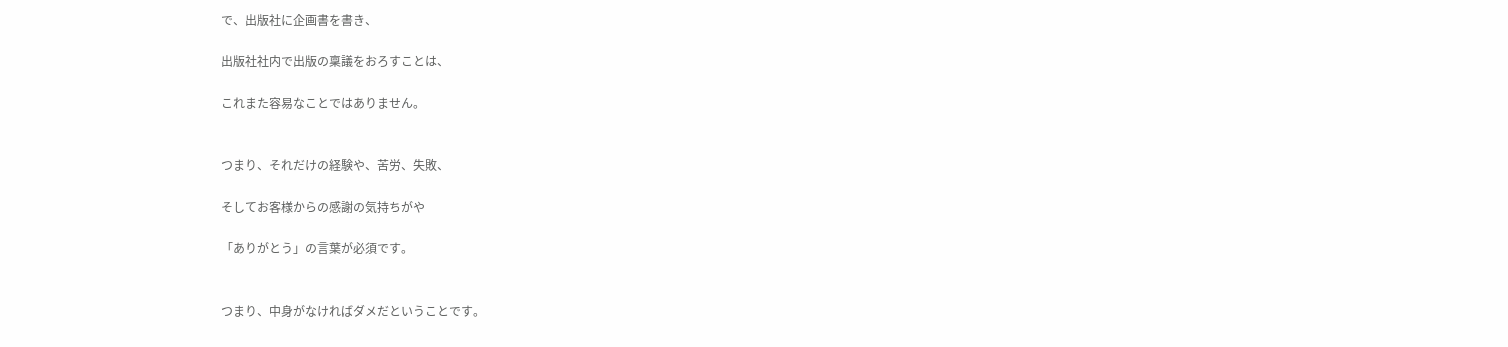で、出版社に企画書を書き、

出版社社内で出版の稟議をおろすことは、

これまた容易なことではありません。


つまり、それだけの経験や、苦労、失敗、

そしてお客様からの感謝の気持ちがや

「ありがとう」の言葉が必須です。


つまり、中身がなければダメだということです。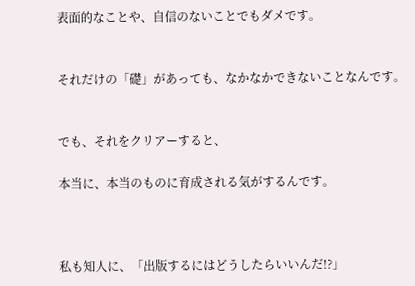表面的なことや、自信のないことでもダメです。


それだけの「礎」があっても、なかなかできないことなんです。


でも、それをクリアーすると、

本当に、本当のものに育成される気がするんです。



私も知人に、「出版するにはどうしたらいいんだ!?」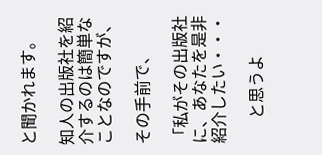と聞かれます。

知人の出版社を紹介するのは簡単なことなのですが、

その手前で、

「私がその出版社に、あなたを是非紹介したい・・・

      と思うよ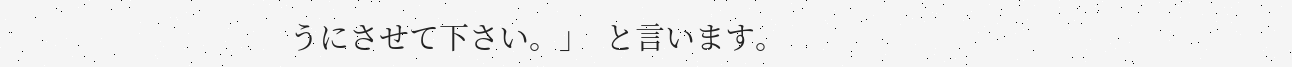うにさせて下さい。」  と言います。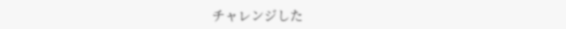チャレンジした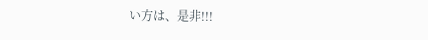い方は、是非!!!